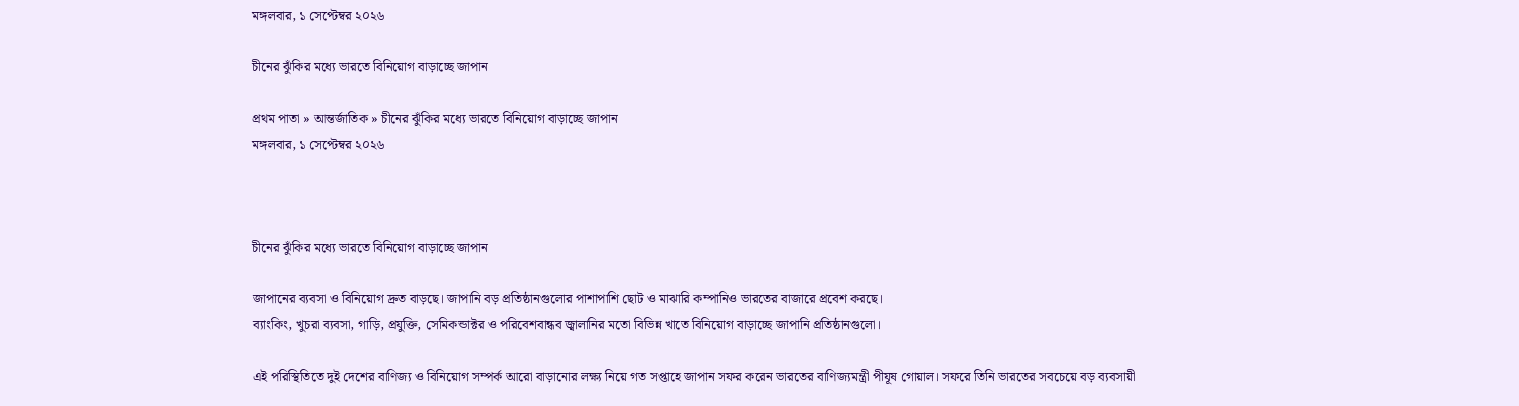মঙ্গলবার, ১ সেপ্টেম্বর ২০২৬

চীনের ঝুঁকির মধ্যে ভারতে বিনিয়োগ বাড়াচ্ছে জাপান

প্রথম পাতা » আন্তর্জাতিক » চীনের ঝুঁকির মধ্যে ভারতে বিনিয়োগ বাড়াচ্ছে জাপান
মঙ্গলবার, ১ সেপ্টেম্বর ২০২৬



চীনের ঝুঁকির মধ্যে ভারতে বিনিয়োগ বাড়াচ্ছে জাপান

জাপানের ব্যবসা ও বিনিয়োগ দ্রুত বাড়ছে। জাপানি বড় প্রতিষ্ঠানগুলোর পাশাপাশি ছোট ও মাঝারি কম্পানিও ভারতের বাজারে প্রবেশ করছে।
ব্যাংকিং, খুচরা ব্যবসা, গাড়ি, প্রযুক্তি, সেমিকন্ডাক্টর ও পরিবেশবান্ধব জ্বালানির মতো বিভিন্ন খাতে বিনিয়োগ বাড়াচ্ছে জাপানি প্রতিষ্ঠানগুলো।

এই পরিস্থিতিতে দুই দেশের বাণিজ্য ও বিনিয়োগ সম্পর্ক আরো বাড়ানোর লক্ষ্য নিয়ে গত সপ্তাহে জাপান সফর করেন ভারতের বাণিজ্যমন্ত্রী পীযূষ গোয়াল। সফরে তিনি ভারতের সবচেয়ে বড় ব্যবসায়ী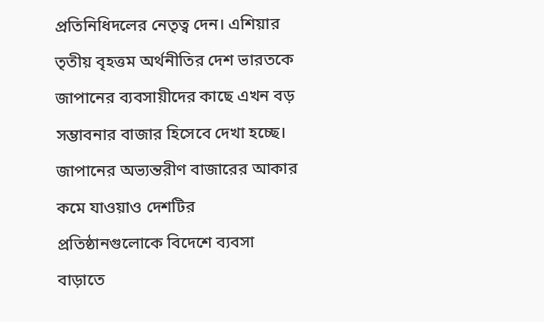প্রতিনিধিদলের নেতৃত্ব দেন। এশিয়ার তৃতীয় বৃহত্তম অর্থনীতির দেশ ভারতকে জাপানের ব্যবসায়ীদের কাছে এখন বড় সম্ভাবনার বাজার হিসেবে দেখা হচ্ছে।
জাপানের অভ্যন্তরীণ বাজারের আকার কমে যাওয়াও দেশটির প্রতিষ্ঠানগুলোকে বিদেশে ব্যবসা বাড়াতে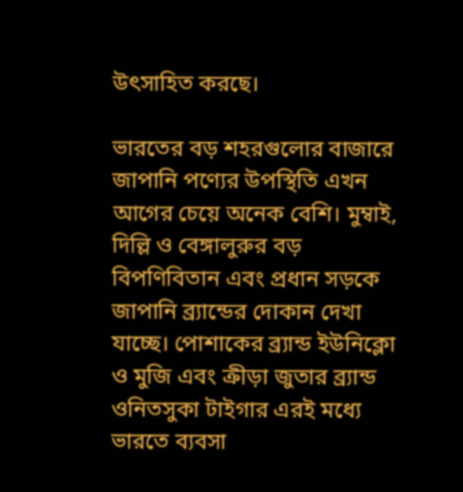উৎসাহিত করছে।

ভারতের বড় শহরগুলোর বাজারে জাপানি পণ্যের উপস্থিতি এখন আগের চেয়ে অনেক বেশি। মুম্বাই, দিল্লি ও বেঙ্গালুরুর বড় বিপণিবিতান এবং প্রধান সড়কে জাপানি ব্র্যান্ডের দোকান দেখা যাচ্ছে। পোশাকের ব্র্যান্ড ইউনিক্লো ও মুজি এবং ক্রীড়া জুতার ব্র্যান্ড ওনিতসুকা টাইগার এরই মধ্যে ভারতে ব্যবসা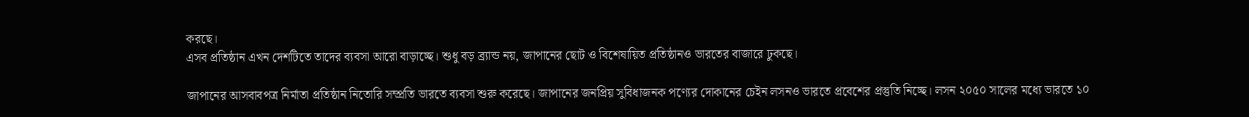করছে।
এসব প্রতিষ্ঠান এখন দেশটিতে তাদের ব্যবসা আরো বাড়াচ্ছে। শুধু বড় ব্র্যান্ড নয়, জাপানের ছোট ও বিশেষায়িত প্রতিষ্ঠানও ভারতের বাজারে ঢুকছে।

জাপানের আসবাবপত্র নির্মাতা প্রতিষ্ঠান নিতোরি সম্প্রতি ভারতে ব্যবসা শুরু করেছে। জাপানের জনপ্রিয় সুবিধাজনক পণ্যের দোকানের চেইন লসনও ভারতে প্রবেশের প্রস্তুতি নিচ্ছে। লসন ২০৫০ সালের মধ্যে ভারতে ১০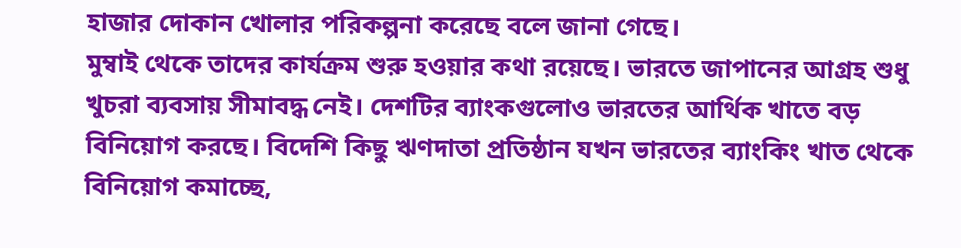হাজার দোকান খোলার পরিকল্পনা করেছে বলে জানা গেছে।
মুম্বাই থেকে তাদের কার্যক্রম শুরু হওয়ার কথা রয়েছে। ভারতে জাপানের আগ্রহ শুধু খুচরা ব্যবসায় সীমাবদ্ধ নেই। দেশটির ব্যাংকগুলোও ভারতের আর্থিক খাতে বড় বিনিয়োগ করছে। বিদেশি কিছু ঋণদাতা প্রতিষ্ঠান যখন ভারতের ব্যাংকিং খাত থেকে বিনিয়োগ কমাচ্ছে,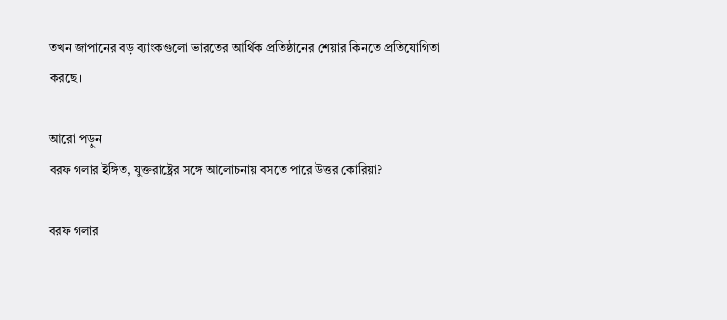তখন জাপানের বড় ব্যাংকগুলো ভারতের আর্থিক প্রতিষ্ঠানের শেয়ার কিনতে প্রতিযোগিতা করছে।

আরো পড়ুন
বরফ গলার ইঙ্গিত, যুক্তরাষ্ট্রের সঙ্গে আলোচনায় বসতে পারে উত্তর কোরিয়া?

বরফ গলার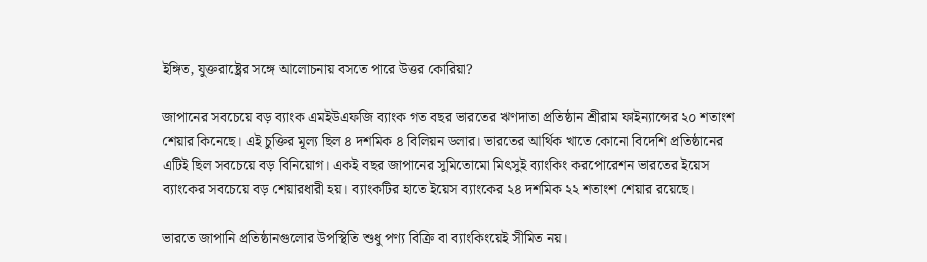ইঙ্গিত, যুক্তরাষ্ট্রের সঙ্গে আলোচনায় বসতে পারে উত্তর কোরিয়া?

জাপানের সবচেয়ে বড় ব্যাংক এমইউএফজি ব্যাংক গত বছর ভারতের ঋণদাতা প্রতিষ্ঠান শ্রীরাম ফাইন্যান্সের ২০ শতাংশ শেয়ার কিনেছে। এই চুক্তির মূল্য ছিল ৪ দশমিক ৪ বিলিয়ন ডলার। ভারতের আর্থিক খাতে কোনো বিদেশি প্রতিষ্ঠানের এটিই ছিল সবচেয়ে বড় বিনিয়োগ। একই বছর জাপানের সুমিতোমো মিৎসুই ব্যাংকিং করপোরেশন ভারতের ইয়েস ব্যাংকের সবচেয়ে বড় শেয়ারধারী হয়। ব্যাংকটির হাতে ইয়েস ব্যাংকের ২৪ দশমিক ২২ শতাংশ শেয়ার রয়েছে।

ভারতে জাপানি প্রতিষ্ঠানগুলোর উপস্থিতি শুধু পণ্য বিক্রি বা ব্যাংকিংয়েই সীমিত নয়।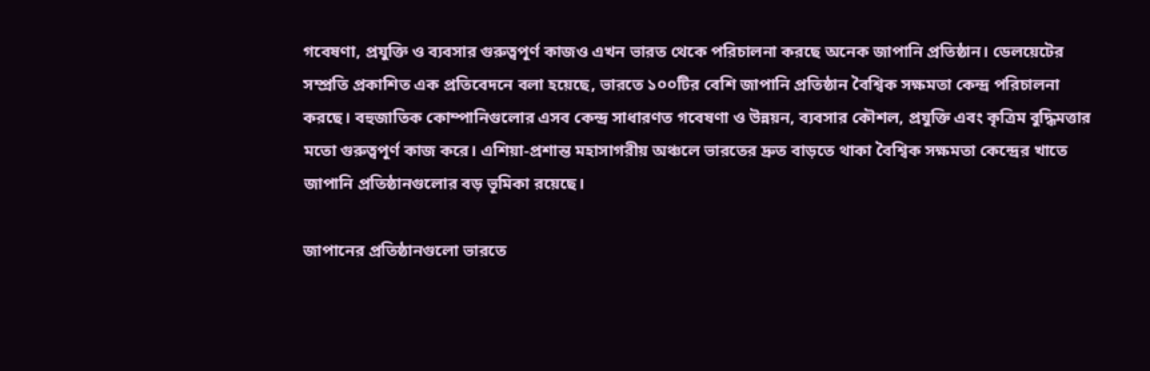গবেষণা, প্রযুক্তি ও ব্যবসার গুরুত্বপূর্ণ কাজও এখন ভারত থেকে পরিচালনা করছে অনেক জাপানি প্রতিষ্ঠান। ডেলয়েটের সম্প্রতি প্রকাশিত এক প্রতিবেদনে বলা হয়েছে, ভারতে ১০০টির বেশি জাপানি প্রতিষ্ঠান বৈশ্বিক সক্ষমতা কেন্দ্র পরিচালনা করছে। বহুজাতিক কোম্পানিগুলোর এসব কেন্দ্র সাধারণত গবেষণা ও উন্নয়ন, ব্যবসার কৌশল, প্রযুক্তি এবং কৃত্রিম বুদ্ধিমত্তার মতো গুরুত্বপূর্ণ কাজ করে। এশিয়া-প্রশান্ত মহাসাগরীয় অঞ্চলে ভারতের দ্রুত বাড়তে থাকা বৈশ্বিক সক্ষমতা কেন্দ্রের খাতে জাপানি প্রতিষ্ঠানগুলোর বড় ভূমিকা রয়েছে।

জাপানের প্রতিষ্ঠানগুলো ভারতে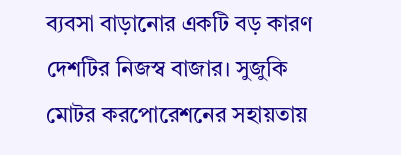ব্যবসা বাড়ানোর একটি বড় কারণ দেশটির নিজস্ব বাজার। সুজুকি মোটর করপোরেশনের সহায়তায়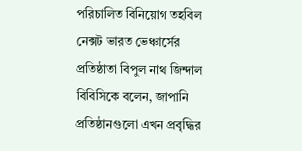পরিচালিত বিনিয়োগ তহবিল নেক্সট ভারত ভেঞ্চার্সের প্রতিষ্ঠাতা বিপুল নাথ জিন্দাল বিবিসিকে বলেন, জাপানি প্রতিষ্ঠানগুলো এখন প্রবৃদ্ধির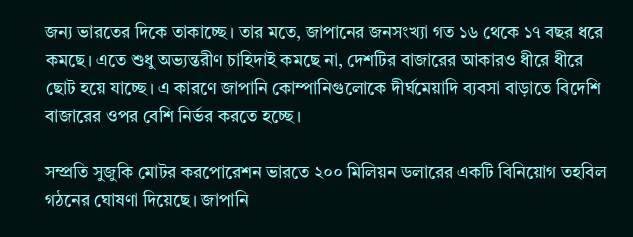জন্য ভারতের দিকে তাকাচ্ছে। তার মতে, জাপানের জনসংখ্যা গত ১৬ থেকে ১৭ বছর ধরে কমছে। এতে শুধু অভ্যন্তরীণ চাহিদাই কমছে না, দেশটির বাজারের আকারও ধীরে ধীরে ছোট হয়ে যাচ্ছে। এ কারণে জাপানি কোম্পানিগুলোকে দীর্ঘমেয়াদি ব্যবসা বাড়াতে বিদেশি বাজারের ওপর বেশি নির্ভর করতে হচ্ছে।

সম্প্রতি সুজুকি মোটর করপোরেশন ভারতে ২০০ মিলিয়ন ডলারের একটি বিনিয়োগ তহবিল গঠনের ঘোষণা দিয়েছে। জাপানি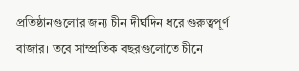প্রতিষ্ঠানগুলোর জন্য চীন দীর্ঘদিন ধরে গুরুত্বপূর্ণ বাজার। তবে সাম্প্রতিক বছরগুলোতে চীনে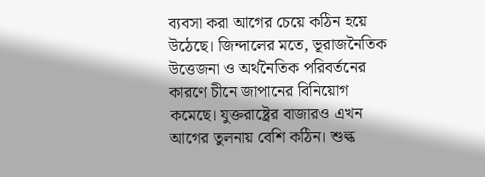ব্যবসা করা আগের চেয়ে কঠিন হয়ে উঠেছে। জিন্দালের মতে, ভূরাজনৈতিক উত্তেজনা ও অর্থনৈতিক পরিবর্তনের কারণে চীনে জাপানের বিনিয়োগ কমেছে। যুক্তরাষ্ট্রের বাজারও এখন আগের তুলনায় বেশি কঠিন। শুল্ক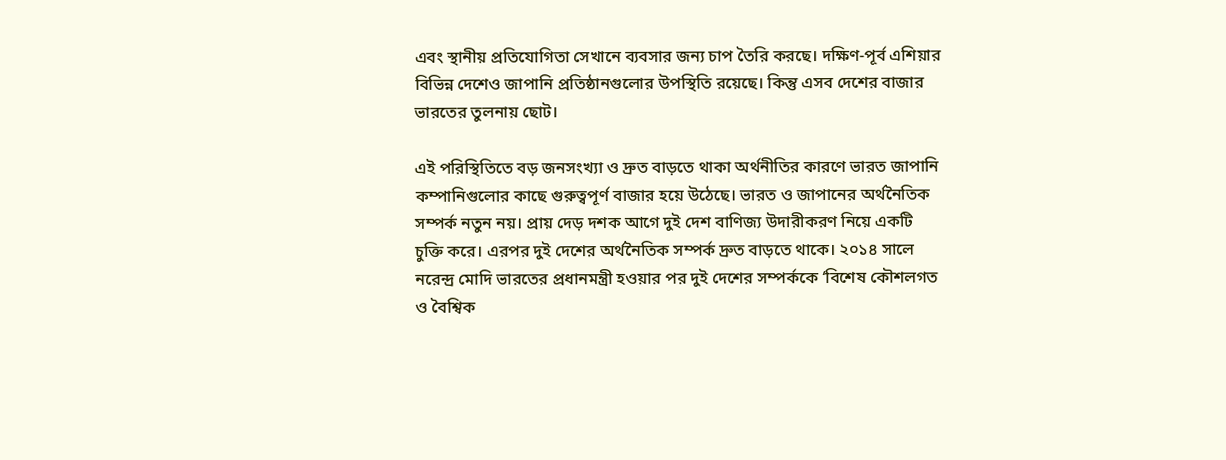এবং স্থানীয় প্রতিযোগিতা সেখানে ব্যবসার জন্য চাপ তৈরি করছে। দক্ষিণ-পূর্ব এশিয়ার বিভিন্ন দেশেও জাপানি প্রতিষ্ঠানগুলোর উপস্থিতি রয়েছে। কিন্তু এসব দেশের বাজার ভারতের তুলনায় ছোট।

এই পরিস্থিতিতে বড় জনসংখ্যা ও দ্রুত বাড়তে থাকা অর্থনীতির কারণে ভারত জাপানি কম্পানিগুলোর কাছে গুরুত্বপূর্ণ বাজার হয়ে উঠেছে। ভারত ও জাপানের অর্থনৈতিক সম্পর্ক নতুন নয়। প্রায় দেড় দশক আগে দুই দেশ বাণিজ্য উদারীকরণ নিয়ে একটি চুক্তি করে। এরপর দুই দেশের অর্থনৈতিক সম্পর্ক দ্রুত বাড়তে থাকে। ২০১৪ সালে নরেন্দ্র মোদি ভারতের প্রধানমন্ত্রী হওয়ার পর দুই দেশের সম্পর্ককে ‘বিশেষ কৌশলগত ও বৈশ্বিক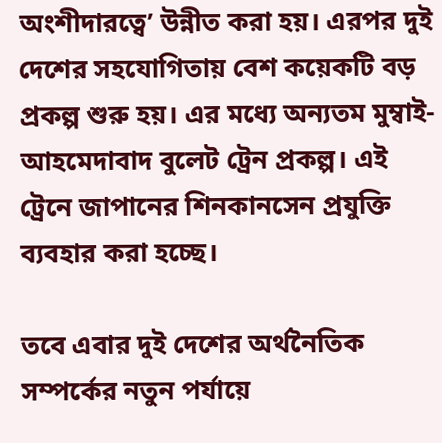অংশীদারত্বে’ উন্নীত করা হয়। এরপর দুই দেশের সহযোগিতায় বেশ কয়েকটি বড় প্রকল্প শুরু হয়। এর মধ্যে অন্যতম মুম্বাই-আহমেদাবাদ বুলেট ট্রেন প্রকল্প। এই ট্রেনে জাপানের শিনকানসেন প্রযুক্তি ব্যবহার করা হচ্ছে।

তবে এবার দুই দেশের অর্থনৈতিক সম্পর্কের নতুন পর্যায়ে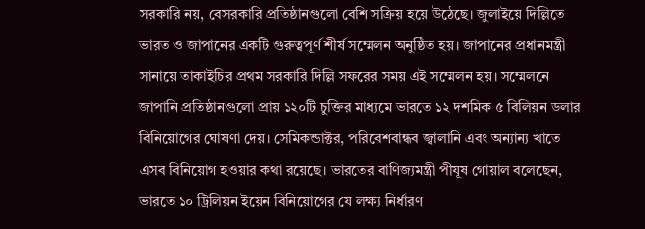সরকারি নয়, বেসরকারি প্রতিষ্ঠানগুলো বেশি সক্রিয় হয়ে উঠেছে। জুলাইয়ে দিল্লিতে ভারত ও জাপানের একটি গুরুত্বপূর্ণ শীর্ষ সম্মেলন অনুষ্ঠিত হয়। জাপানের প্রধানমন্ত্রী সানায়ে তাকাইচির প্রথম সরকারি দিল্লি সফরের সময় এই সম্মেলন হয়। সম্মেলনে জাপানি প্রতিষ্ঠানগুলো প্রায় ১২০টি চুক্তির মাধ্যমে ভারতে ১২ দশমিক ৫ বিলিয়ন ডলার বিনিয়োগের ঘোষণা দেয়। সেমিকন্ডাক্টর, পরিবেশবান্ধব জ্বালানি এবং অন্যান্য খাতে এসব বিনিয়োগ হওয়ার কথা রয়েছে। ভারতের বাণিজ্যমন্ত্রী পীযূষ গোয়াল বলেছেন, ভারতে ১০ ট্রিলিয়ন ইয়েন বিনিয়োগের যে লক্ষ্য নির্ধারণ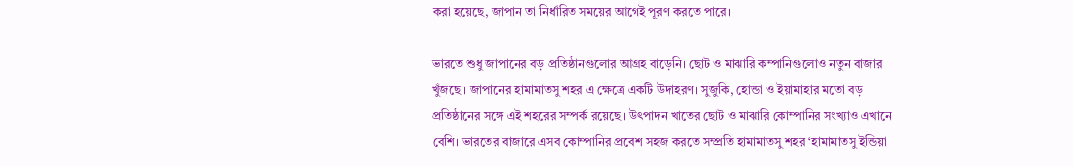করা হয়েছে, জাপান তা নির্ধারিত সময়ের আগেই পূরণ করতে পারে।

ভারতে শুধু জাপানের বড় প্রতিষ্ঠানগুলোর আগ্রহ বাড়েনি। ছোট ও মাঝারি কম্পানিগুলোও নতুন বাজার খুঁজছে। জাপানের হামামাতসু শহর এ ক্ষেত্রে একটি উদাহরণ। সুজুকি, হোন্ডা ও ইয়ামাহার মতো বড় প্রতিষ্ঠানের সঙ্গে এই শহরের সম্পর্ক রয়েছে। উৎপাদন খাতের ছোট ও মাঝারি কোম্পানির সংখ্যাও এখানে বেশি। ভারতের বাজারে এসব কোম্পানির প্রবেশ সহজ করতে সম্প্রতি হামামাতসু শহর ‘হামামাতসু ইন্ডিয়া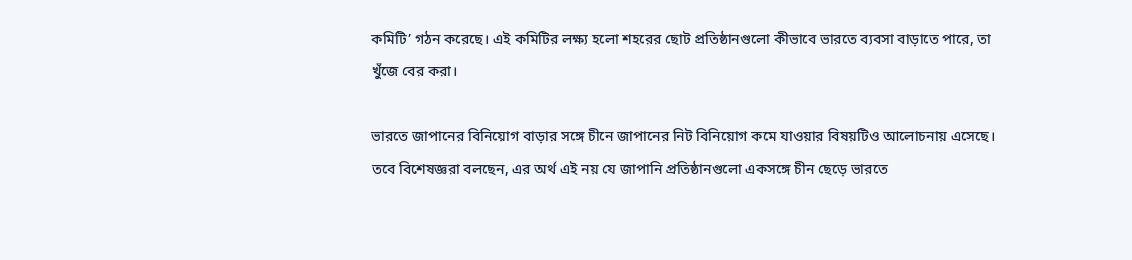কমিটি’ গঠন করেছে। এই কমিটির লক্ষ্য হলো শহরের ছোট প্রতিষ্ঠানগুলো কীভাবে ভারতে ব্যবসা বাড়াতে পারে, তা খুঁজে বের করা।

ভারতে জাপানের বিনিয়োগ বাড়ার সঙ্গে চীনে জাপানের নিট বিনিয়োগ কমে যাওয়ার বিষয়টিও আলোচনায় এসেছে। তবে বিশেষজ্ঞরা বলছেন, এর অর্থ এই নয় যে জাপানি প্রতিষ্ঠানগুলো একসঙ্গে চীন ছেড়ে ভারতে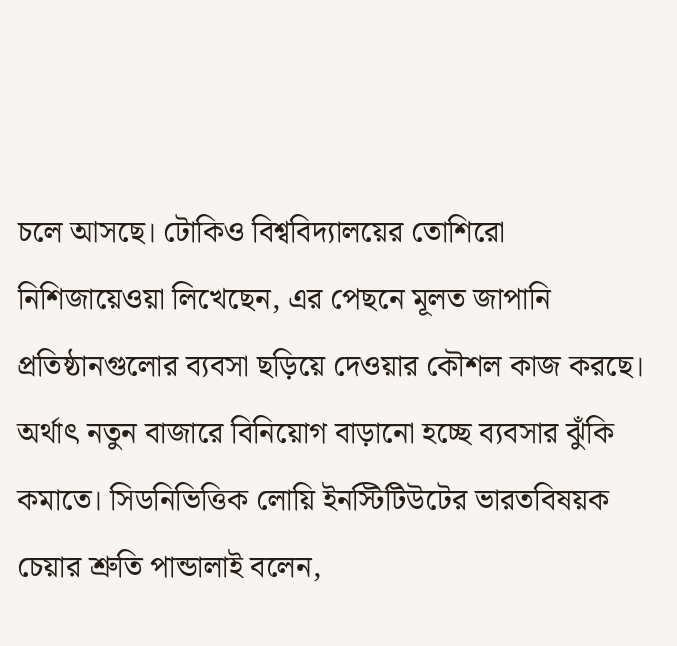চলে আসছে। টোকিও বিশ্ববিদ্যালয়ের তোশিরো নিশিজায়েওয়া লিখেছেন, এর পেছনে মূলত জাপানি প্রতিষ্ঠানগুলোর ব্যবসা ছড়িয়ে দেওয়ার কৌশল কাজ করছে। অর্থাৎ নতুন বাজারে বিনিয়োগ বাড়ানো হচ্ছে ব্যবসার ঝুঁকি কমাতে। সিডনিভিত্তিক লোয়ি ইনস্টিটিউটের ভারতবিষয়ক চেয়ার শ্রুতি পান্ডালাই বলেন,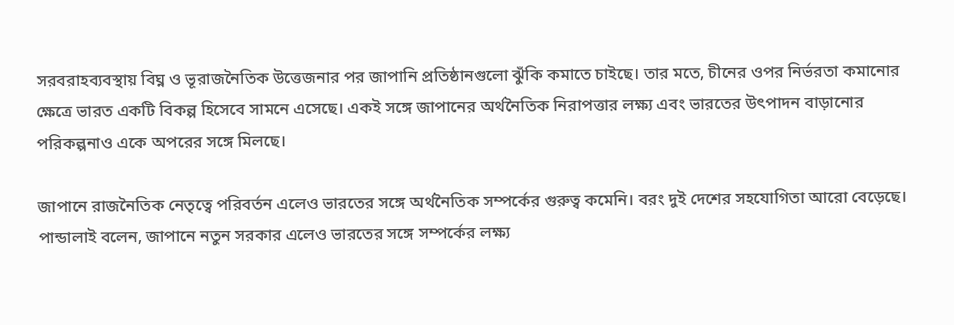সরবরাহব্যবস্থায় বিঘ্ন ও ভূরাজনৈতিক উত্তেজনার পর জাপানি প্রতিষ্ঠানগুলো ঝুঁকি কমাতে চাইছে। তার মতে, চীনের ওপর নির্ভরতা কমানোর ক্ষেত্রে ভারত একটি বিকল্প হিসেবে সামনে এসেছে। একই সঙ্গে জাপানের অর্থনৈতিক নিরাপত্তার লক্ষ্য এবং ভারতের উৎপাদন বাড়ানোর পরিকল্পনাও একে অপরের সঙ্গে মিলছে।

জাপানে রাজনৈতিক নেতৃত্বে পরিবর্তন এলেও ভারতের সঙ্গে অর্থনৈতিক সম্পর্কের গুরুত্ব কমেনি। বরং দুই দেশের সহযোগিতা আরো বেড়েছে। পান্ডালাই বলেন, জাপানে নতুন সরকার এলেও ভারতের সঙ্গে সম্পর্কের লক্ষ্য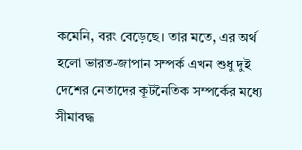কমেনি, বরং বেড়েছে। তার মতে, এর অর্থ হলো ভারত-জাপান সম্পর্ক এখন শুধু দুই দেশের নেতাদের কূটনৈতিক সম্পর্কের মধ্যে সীমাবদ্ধ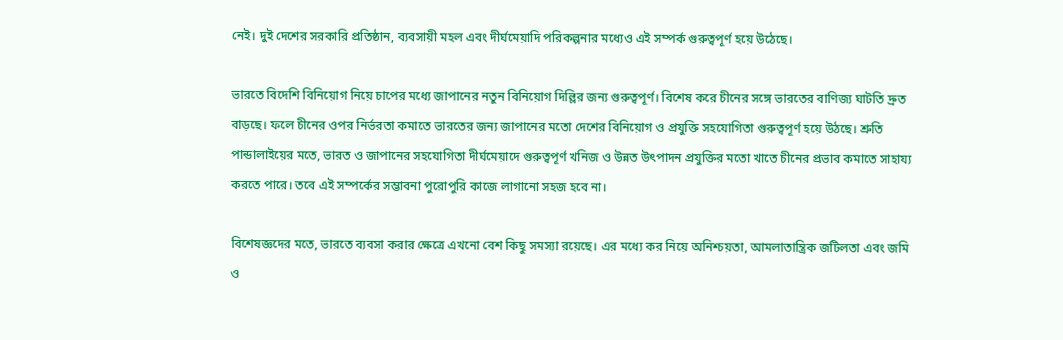নেই। দুই দেশের সরকারি প্রতিষ্ঠান, ব্যবসায়ী মহল এবং দীর্ঘমেয়াদি পরিকল্পনার মধ্যেও এই সম্পর্ক গুরুত্বপূর্ণ হয়ে উঠেছে।

ভারতে বিদেশি বিনিয়োগ নিয়ে চাপের মধ্যে জাপানের নতুন বিনিয়োগ দিল্লির জন্য গুরুত্বপূর্ণ। বিশেষ করে চীনের সঙ্গে ভারতের বাণিজ্য ঘাটতি দ্রুত বাড়ছে। ফলে চীনের ওপর নির্ভরতা কমাতে ভারতের জন্য জাপানের মতো দেশের বিনিয়োগ ও প্রযুক্তি সহযোগিতা গুরুত্বপূর্ণ হয়ে উঠছে। শ্রুতি পান্ডালাইয়ের মতে, ভারত ও জাপানের সহযোগিতা দীর্ঘমেয়াদে গুরুত্বপূর্ণ খনিজ ও উন্নত উৎপাদন প্রযুক্তির মতো খাতে চীনের প্রভাব কমাতে সাহায্য করতে পারে। তবে এই সম্পর্কের সম্ভাবনা পুরোপুরি কাজে লাগানো সহজ হবে না।

বিশেষজ্ঞদের মতে, ভারতে ব্যবসা করার ক্ষেত্রে এখনো বেশ কিছু সমস্যা রয়েছে। এর মধ্যে কর নিয়ে অনিশ্চয়তা, আমলাতান্ত্রিক জটিলতা এবং জমি ও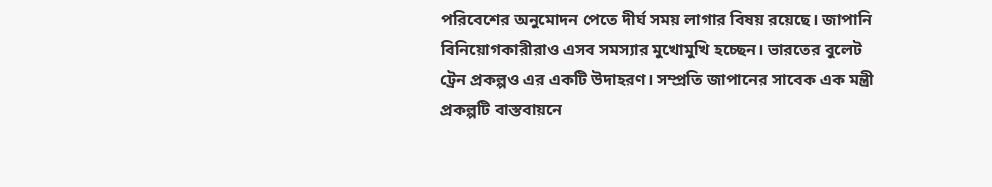পরিবেশের অনুমোদন পেতে দীর্ঘ সময় লাগার বিষয় রয়েছে। জাপানি বিনিয়োগকারীরাও এসব সমস্যার মুখোমুখি হচ্ছেন। ভারতের বুলেট ট্রেন প্রকল্পও এর একটি উদাহরণ। সম্প্রতি জাপানের সাবেক এক মন্ত্রী প্রকল্পটি বাস্তবায়নে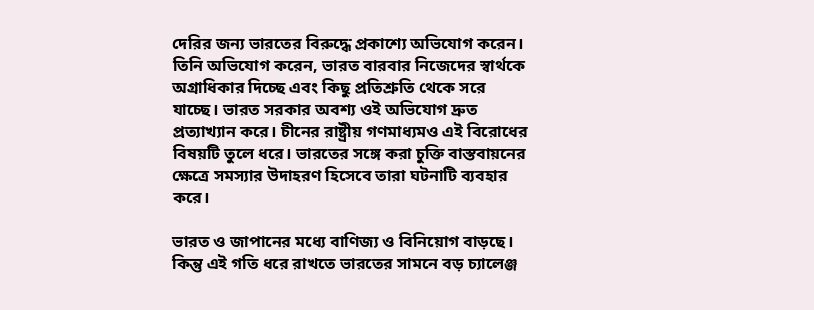দেরির জন্য ভারতের বিরুদ্ধে প্রকাশ্যে অভিযোগ করেন। তিনি অভিযোগ করেন, ভারত বারবার নিজেদের স্বার্থকে অগ্রাধিকার দিচ্ছে এবং কিছু প্রতিশ্রুতি থেকে সরে যাচ্ছে। ভারত সরকার অবশ্য ওই অভিযোগ দ্রুত প্রত্যাখ্যান করে। চীনের রাষ্ট্রীয় গণমাধ্যমও এই বিরোধের বিষয়টি তুলে ধরে। ভারতের সঙ্গে করা চুক্তি বাস্তবায়নের ক্ষেত্রে সমস্যার উদাহরণ হিসেবে তারা ঘটনাটি ব্যবহার করে।

ভারত ও জাপানের মধ্যে বাণিজ্য ও বিনিয়োগ বাড়ছে। কিন্তু এই গতি ধরে রাখতে ভারতের সামনে বড় চ্যালেঞ্জ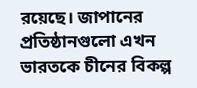রয়েছে। জাপানের প্রতিষ্ঠানগুলো এখন ভারতকে চীনের বিকল্প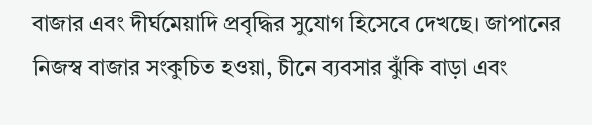বাজার এবং দীর্ঘমেয়াদি প্রবৃদ্ধির সুযোগ হিসেবে দেখছে। জাপানের নিজস্ব বাজার সংকুচিত হওয়া, চীনে ব্যবসার ঝুঁকি বাড়া এবং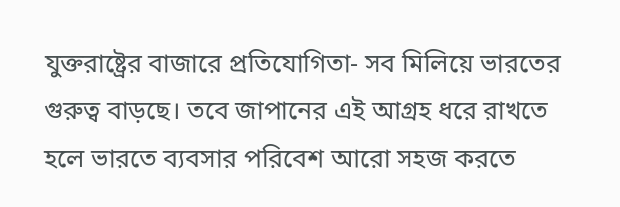যুক্তরাষ্ট্রের বাজারে প্রতিযোগিতা- সব মিলিয়ে ভারতের গুরুত্ব বাড়ছে। তবে জাপানের এই আগ্রহ ধরে রাখতে হলে ভারতে ব্যবসার পরিবেশ আরো সহজ করতে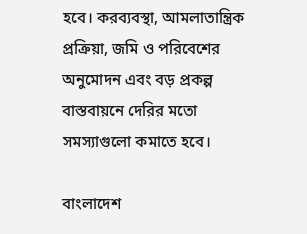হবে। করব্যবস্থা, আমলাতান্ত্রিক প্রক্রিয়া, জমি ও পরিবেশের অনুমোদন এবং বড় প্রকল্প বাস্তবায়নে দেরির মতো সমস্যাগুলো কমাতে হবে।

বাংলাদেশ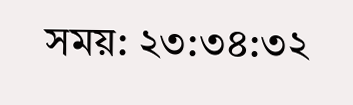সময়: ২৩:৩৪:৩২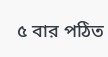৫ বার পঠিত